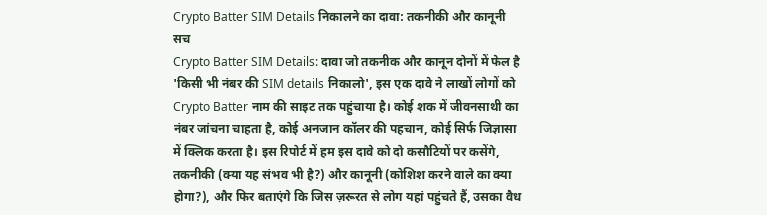Crypto Batter SIM Details निकालने का दावा: तकनीकी और कानूनी सच
Crypto Batter SIM Details: दावा जो तकनीक और कानून दोनों में फेल है
'किसी भी नंबर की SIM details निकालो', इस एक दावे ने लाखों लोगों को Crypto Batter नाम की साइट तक पहुंचाया है। कोई शक में जीवनसाथी का नंबर जांचना चाहता है, कोई अनजान कॉलर की पहचान, कोई सिर्फ जिज्ञासा में क्लिक करता है। इस रिपोर्ट में हम इस दावे को दो कसौटियों पर कसेंगे, तकनीकी (क्या यह संभव भी है?) और कानूनी (कोशिश करने वाले का क्या होगा?), और फिर बताएंगे कि जिस ज़रूरत से लोग यहां पहुंचते हैं, उसका वैध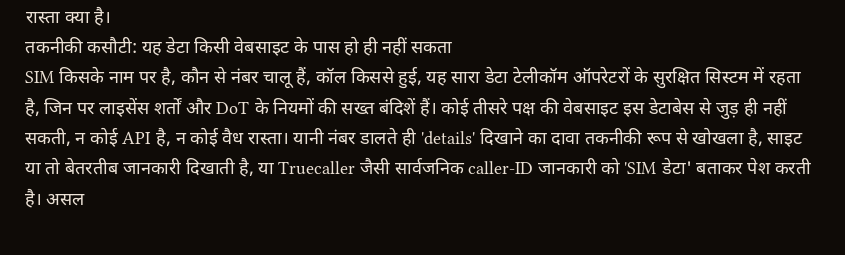रास्ता क्या है।
तकनीकी कसौटी: यह डेटा किसी वेबसाइट के पास हो ही नहीं सकता
SIM किसके नाम पर है, कौन से नंबर चालू हैं, कॉल किससे हुई, यह सारा डेटा टेलीकॉम ऑपरेटरों के सुरक्षित सिस्टम में रहता है, जिन पर लाइसेंस शर्तों और DoT के नियमों की सख्त बंदिशें हैं। कोई तीसरे पक्ष की वेबसाइट इस डेटाबेस से जुड़ ही नहीं सकती, न कोई API है, न कोई वैध रास्ता। यानी नंबर डालते ही 'details' दिखाने का दावा तकनीकी रूप से खोखला है, साइट या तो बेतरतीब जानकारी दिखाती है, या Truecaller जैसी सार्वजनिक caller-ID जानकारी को 'SIM डेटा' बताकर पेश करती है। असल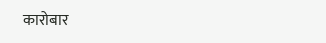कारोबार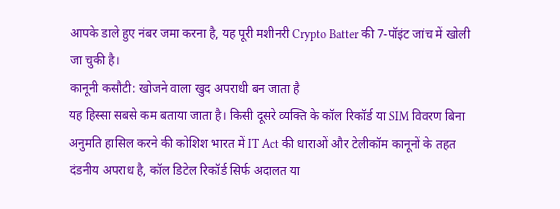आपके डाले हुए नंबर जमा करना है, यह पूरी मशीनरी Crypto Batter की 7-पॉइंट जांच में खोली जा चुकी है।
कानूनी कसौटी: खोजने वाला खुद अपराधी बन जाता है
यह हिस्सा सबसे कम बताया जाता है। किसी दूसरे व्यक्ति के कॉल रिकॉर्ड या SIM विवरण बिना अनुमति हासिल करने की कोशिश भारत में IT Act की धाराओं और टेलीकॉम कानूनों के तहत दंडनीय अपराध है, कॉल डिटेल रिकॉर्ड सिर्फ अदालत या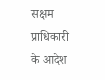सक्षम प्राधिकारी के आदेश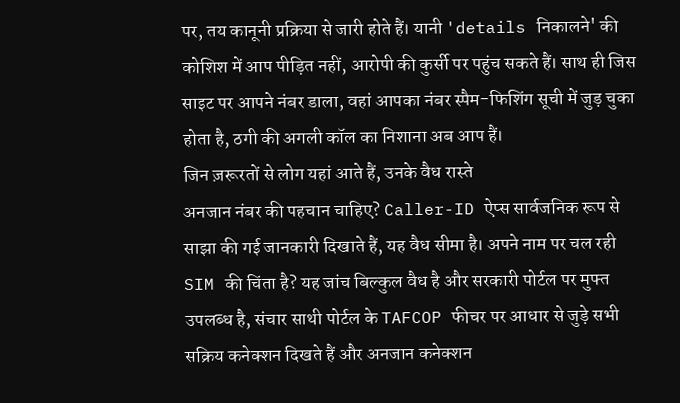पर, तय कानूनी प्रक्रिया से जारी होते हैं। यानी 'details निकालने' की कोशिश में आप पीड़ित नहीं, आरोपी की कुर्सी पर पहुंच सकते हैं। साथ ही जिस साइट पर आपने नंबर डाला, वहां आपका नंबर स्पैम-फिशिंग सूची में जुड़ चुका होता है, ठगी की अगली कॉल का निशाना अब आप हैं।
जिन ज़रूरतों से लोग यहां आते हैं, उनके वैध रास्ते
अनजान नंबर की पहचान चाहिए? Caller-ID ऐप्स सार्वजनिक रूप से साझा की गई जानकारी दिखाते हैं, यह वैध सीमा है। अपने नाम पर चल रही SIM की चिंता है? यह जांच बिल्कुल वैध है और सरकारी पोर्टल पर मुफ्त उपलब्ध है, संचार साथी पोर्टल के TAFCOP फीचर पर आधार से जुड़े सभी सक्रिय कनेक्शन दिखते हैं और अनजान कनेक्शन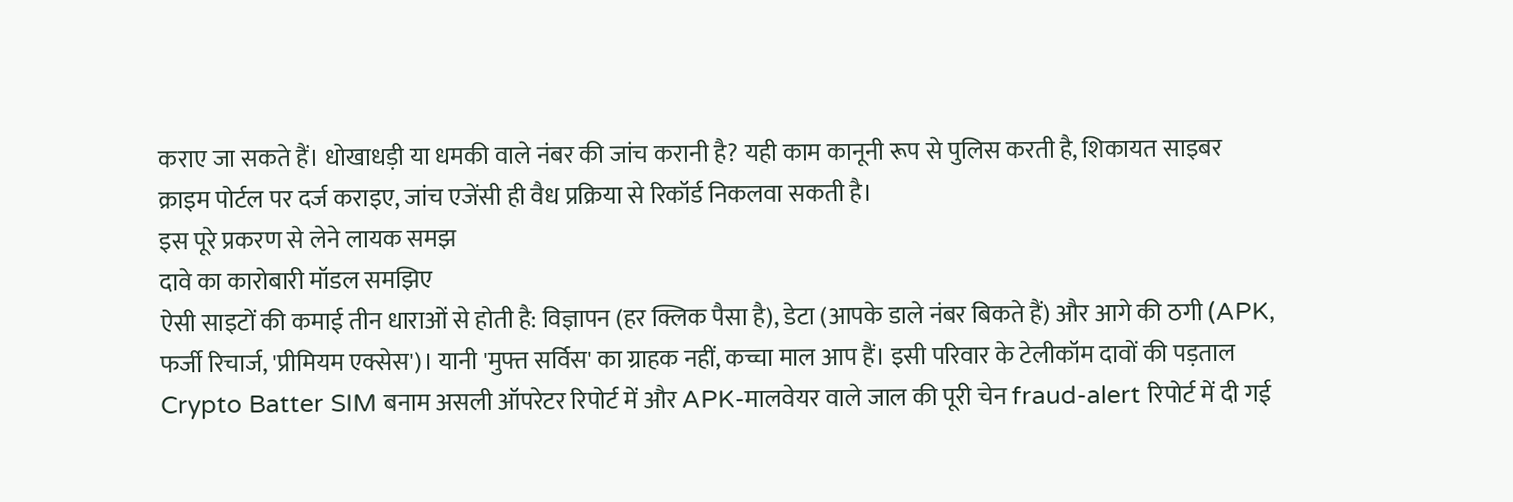कराए जा सकते हैं। धोखाधड़ी या धमकी वाले नंबर की जांच करानी है? यही काम कानूनी रूप से पुलिस करती है, शिकायत साइबर क्राइम पोर्टल पर दर्ज कराइए, जांच एजेंसी ही वैध प्रक्रिया से रिकॉर्ड निकलवा सकती है।
इस पूरे प्रकरण से लेने लायक समझ
दावे का कारोबारी मॉडल समझिए
ऐसी साइटों की कमाई तीन धाराओं से होती है: विज्ञापन (हर क्लिक पैसा है), डेटा (आपके डाले नंबर बिकते हैं) और आगे की ठगी (APK, फर्जी रिचार्ज, 'प्रीमियम एक्सेस')। यानी 'मुफ्त सर्विस' का ग्राहक नहीं, कच्चा माल आप हैं। इसी परिवार के टेलीकॉम दावों की पड़ताल Crypto Batter SIM बनाम असली ऑपरेटर रिपोर्ट में और APK-मालवेयर वाले जाल की पूरी चेन fraud-alert रिपोर्ट में दी गई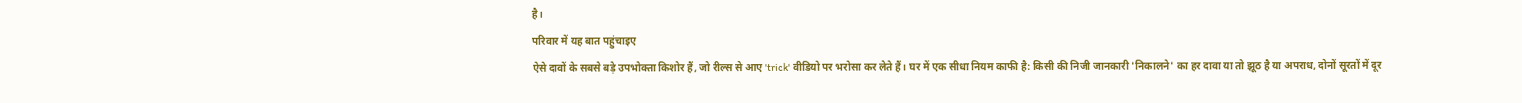है।
परिवार में यह बात पहुंचाइए
ऐसे दावों के सबसे बड़े उपभोक्ता किशोर हैं, जो रील्स से आए 'trick' वीडियो पर भरोसा कर लेते हैं। घर में एक सीधा नियम काफी है: किसी की निजी जानकारी 'निकालने' का हर दावा या तो झूठ है या अपराध, दोनों सूरतों में दूर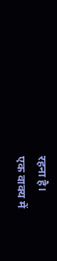रहना है।
एक वाक्य में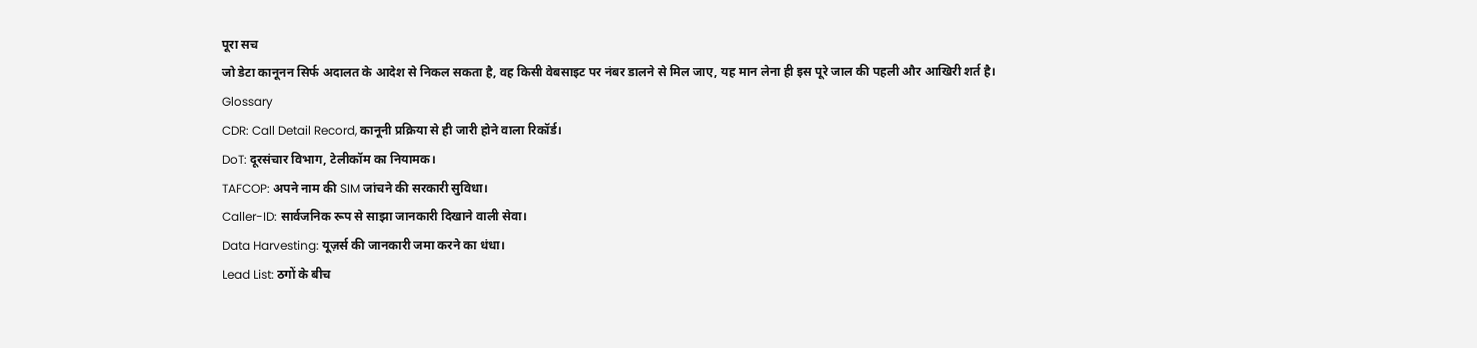पूरा सच
जो डेटा कानूनन सिर्फ अदालत के आदेश से निकल सकता है, वह किसी वेबसाइट पर नंबर डालने से मिल जाए, यह मान लेना ही इस पूरे जाल की पहली और आखिरी शर्त है।
Glossary
CDR: Call Detail Record, कानूनी प्रक्रिया से ही जारी होने वाला रिकॉर्ड।
DoT: दूरसंचार विभाग, टेलीकॉम का नियामक।
TAFCOP: अपने नाम की SIM जांचने की सरकारी सुविधा।
Caller-ID: सार्वजनिक रूप से साझा जानकारी दिखाने वाली सेवा।
Data Harvesting: यूज़र्स की जानकारी जमा करने का धंधा।
Lead List: ठगों के बीच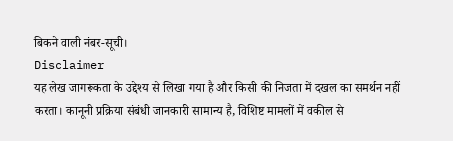बिकने वाली नंबर-सूची।
Disclaimer
यह लेख जागरूकता के उद्देश्य से लिखा गया है और किसी की निजता में दखल का समर्थन नहीं करता। कानूनी प्रक्रिया संबंधी जानकारी सामान्य है, विशिष्ट मामलों में वकील से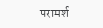परामर्श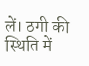लें। ठगी की स्थिति में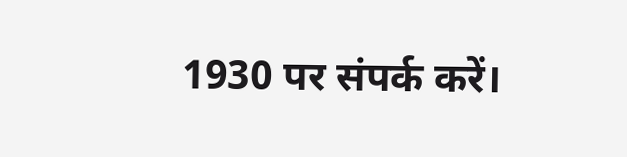1930 पर संपर्क करें।